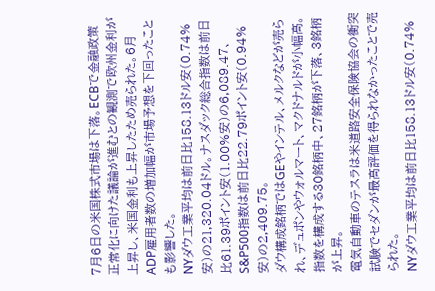7月6日の米国株式市場は下落。ECBで金融政策正常化に向けた議論が進むとの観測で欧州金利が上昇し、米国金利も上昇したため売られた。6月ADP雇用者数の増加幅が市場予想を下回ったことも影響した。
NYダウ工業平均は前日比158.13ドル安(0.74%安)の21,320.04ドル。ナスダック総合指数は前日比61.39ポイント安(1.00%安)の6,089.47、S&P500指数は前日比22.79ポイント安(0.94%安)の2,409.75。
ダウ構成銘柄ではGEやインテル、メルクなどが売られ、デュポンやウォルマート、マクドナルドが小幅高。指数を構成する30銘柄中、27銘柄が下落、3銘柄が上昇。
電気自動車のテスラは米道路安全保険協会の衝突試験でセダンが最高評価を得られなかったことで売られた。
NYダウ工業平均は前日比158.13ドル安(0.74%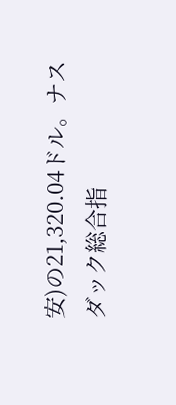安)の21,320.04ドル。ナスダック総合指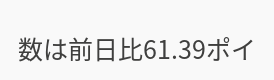数は前日比61.39ポイ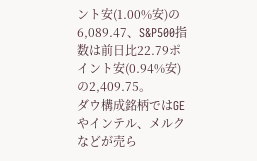ント安(1.00%安)の6,089.47、S&P500指数は前日比22.79ポイント安(0.94%安)の2,409.75。
ダウ構成銘柄ではGEやインテル、メルクなどが売ら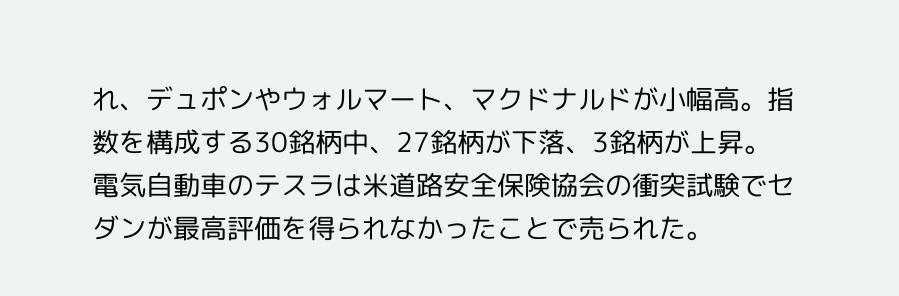れ、デュポンやウォルマート、マクドナルドが小幅高。指数を構成する30銘柄中、27銘柄が下落、3銘柄が上昇。
電気自動車のテスラは米道路安全保険協会の衝突試験でセダンが最高評価を得られなかったことで売られた。